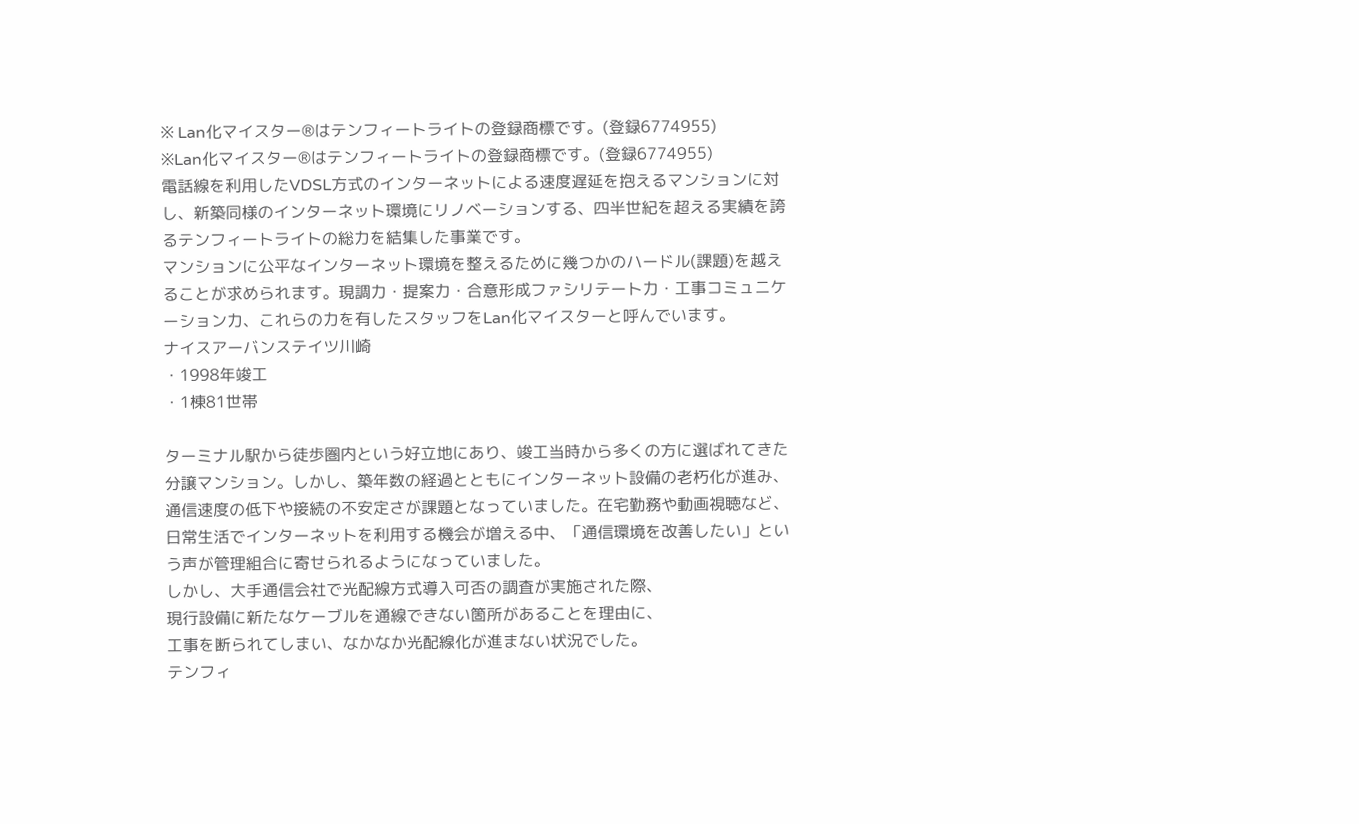※ Lan化マイスター®はテンフィートライトの登録商標です。(登録6774955)
※Lan化マイスター®はテンフィートライトの登録商標です。(登録6774955)
電話線を利用したVDSL方式のインターネットによる速度遅延を抱えるマンションに対し、新築同様のインターネット環境にリノベーションする、四半世紀を超える実績を誇るテンフィートライトの総力を結集した事業です。
マンションに公平なインターネット環境を整えるために幾つかのハードル(課題)を越えることが求められます。現調力・提案力・合意形成ファシリテート力・工事コミュニケーション力、これらの力を有したスタッフをLan化マイスターと呼んでいます。
ナイスアーバンステイツ川崎
・1998年竣工
・1棟81世帯

ターミナル駅から徒歩圏内という好立地にあり、竣工当時から多くの方に選ばれてきた分譲マンション。しかし、築年数の経過とともにインターネット設備の老朽化が進み、通信速度の低下や接続の不安定さが課題となっていました。在宅勤務や動画視聴など、日常生活でインターネットを利用する機会が増える中、「通信環境を改善したい」という声が管理組合に寄せられるようになっていました。
しかし、大手通信会社で光配線方式導入可否の調査が実施された際、
現行設備に新たなケーブルを通線できない箇所があることを理由に、
工事を断られてしまい、なかなか光配線化が進まない状況でした。
テンフィ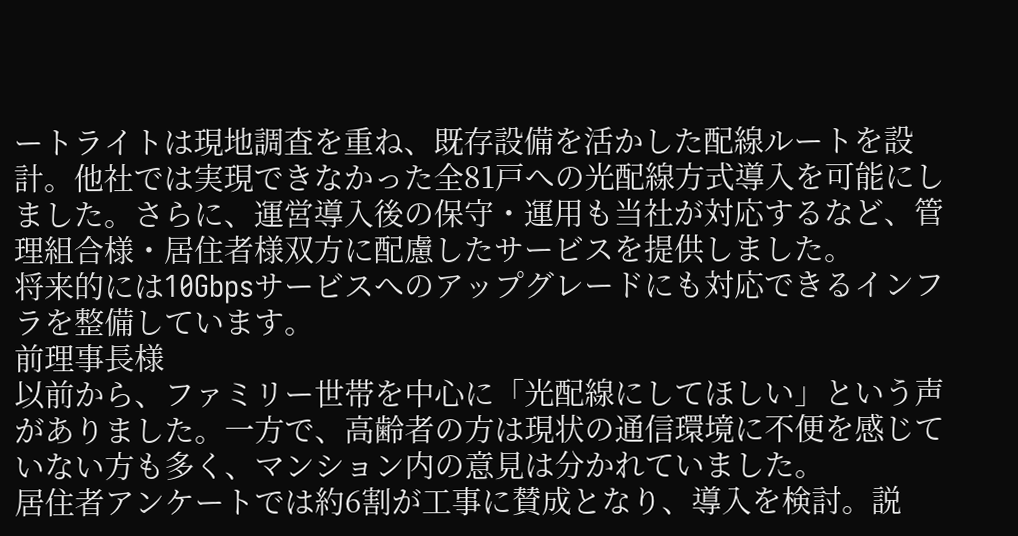ートライトは現地調査を重ね、既存設備を活かした配線ルートを設計。他社では実現できなかった全81戸への光配線方式導入を可能にしました。さらに、運営導入後の保守・運用も当社が対応するなど、管理組合様・居住者様双方に配慮したサービスを提供しました。
将来的には10Gbpsサービスへのアップグレードにも対応できるインフラを整備しています。
前理事長様
以前から、ファミリー世帯を中心に「光配線にしてほしい」という声がありました。一方で、高齢者の方は現状の通信環境に不便を感じていない方も多く、マンション内の意見は分かれていました。
居住者アンケートでは約6割が工事に賛成となり、導入を検討。説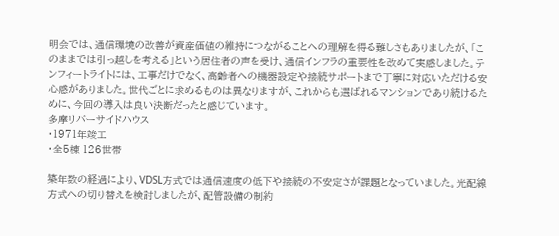明会では、通信環境の改善が資産価値の維持につながることへの理解を得る難しさもありましたが、「このままでは引っ越しを考える」という居住者の声を受け、通信インフラの重要性を改めて実感しました。テンフィートライトには、工事だけでなく、高齢者への機器設定や接続サポートまで丁寧に対応いただける安心感がありました。世代ごとに求めるものは異なりますが、これからも選ばれるマンションであり続けるために、今回の導入は良い決断だったと感じています。
多摩リバーサイドハウス
・1971年竣工
・全5棟 126世帯

築年数の経過により、VDSL方式では通信速度の低下や接続の不安定さが課題となっていました。光配線方式への切り替えを検討しましたが、配管設備の制約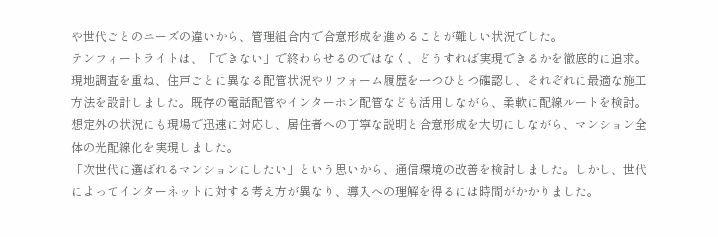や世代ごとのニーズの違いから、管理組合内で合意形成を進めることが難しい状況でした。
テンフィートライトは、「できない」で終わらせるのではなく、どうすれば実現できるかを徹底的に追求。現地調査を重ね、住戸ごとに異なる配管状況やリフォーム履歴を一つひとつ確認し、それぞれに最適な施工方法を設計しました。既存の電話配管やインターホン配管なども活用しながら、柔軟に配線ルートを検討。想定外の状況にも現場で迅速に対応し、居住者への丁寧な説明と合意形成を大切にしながら、マンション全体の光配線化を実現しました。
「次世代に選ばれるマンションにしたい」という思いから、通信環境の改善を検討しました。しかし、世代によってインターネットに対する考え方が異なり、導入への理解を得るには時間がかかりました。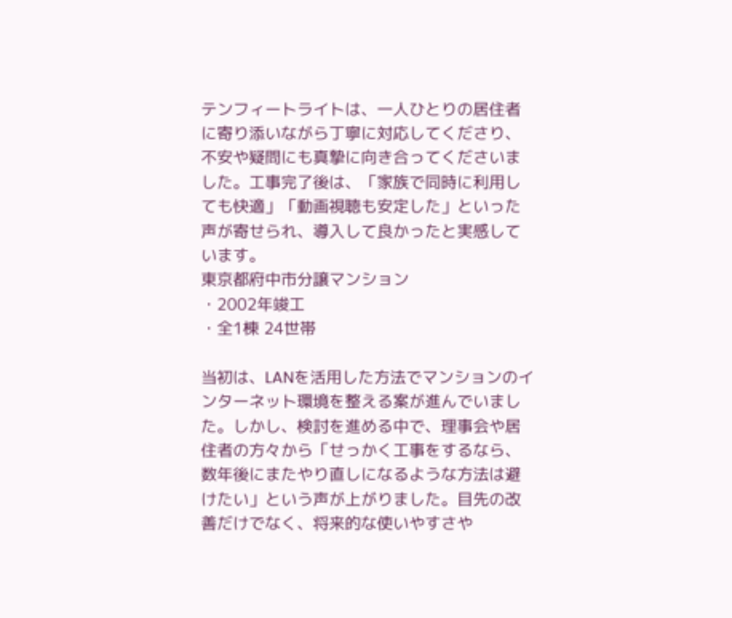テンフィートライトは、一人ひとりの居住者に寄り添いながら丁寧に対応してくださり、不安や疑問にも真摯に向き合ってくださいました。工事完了後は、「家族で同時に利用しても快適」「動画視聴も安定した」といった声が寄せられ、導入して良かったと実感しています。
東京都府中市分譲マンション
・2002年竣工
・全1棟 24世帯

当初は、LANを活用した方法でマンションのインターネット環境を整える案が進んでいました。しかし、検討を進める中で、理事会や居住者の方々から「せっかく工事をするなら、数年後にまたやり直しになるような方法は避けたい」という声が上がりました。目先の改善だけでなく、将来的な使いやすさや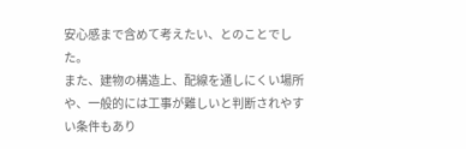安心感まで含めて考えたい、とのことでした。
また、建物の構造上、配線を通しにくい場所や、一般的には工事が難しいと判断されやすい条件もあり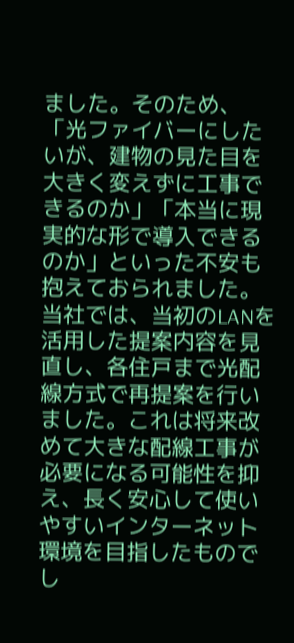ました。そのため、「光ファイバーにしたいが、建物の見た目を大きく変えずに工事できるのか」「本当に現実的な形で導入できるのか」といった不安も抱えておられました。
当社では、当初のLANを活用した提案内容を見直し、各住戸まで光配線方式で再提案を行いました。これは将来改めて大きな配線工事が必要になる可能性を抑え、長く安心して使いやすいインターネット環境を目指したものでし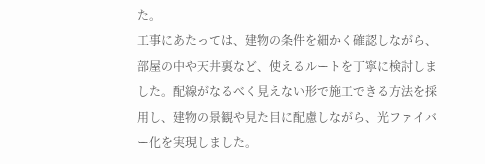た。
工事にあたっては、建物の条件を細かく確認しながら、部屋の中や天井裏など、使えるルートを丁寧に検討しました。配線がなるべく見えない形で施工できる方法を採用し、建物の景観や見た目に配慮しながら、光ファイバー化を実現しました。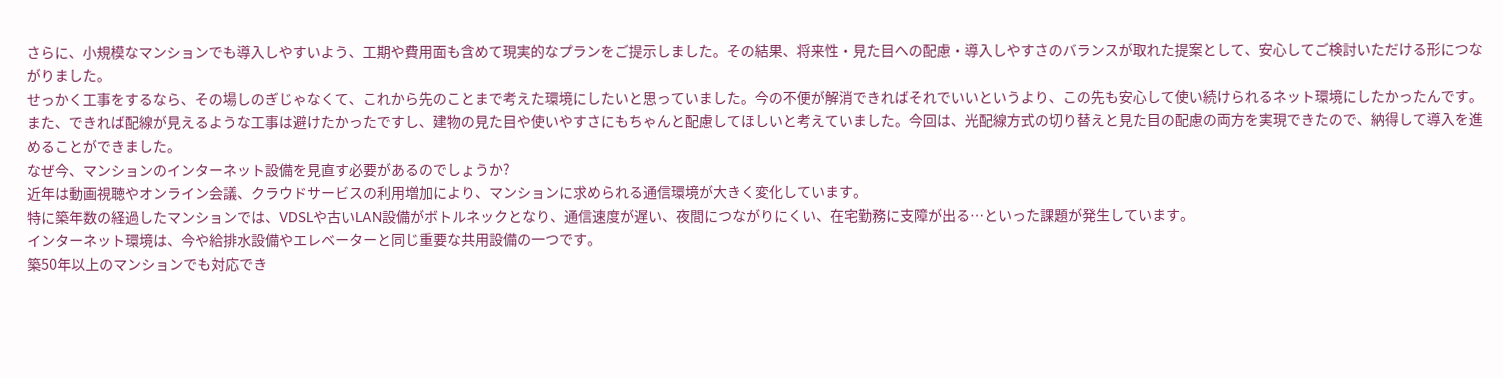さらに、小規模なマンションでも導入しやすいよう、工期や費用面も含めて現実的なプランをご提示しました。その結果、将来性・見た目への配慮・導入しやすさのバランスが取れた提案として、安心してご検討いただける形につながりました。
せっかく工事をするなら、その場しのぎじゃなくて、これから先のことまで考えた環境にしたいと思っていました。今の不便が解消できればそれでいいというより、この先も安心して使い続けられるネット環境にしたかったんです。
また、できれば配線が見えるような工事は避けたかったですし、建物の見た目や使いやすさにもちゃんと配慮してほしいと考えていました。今回は、光配線方式の切り替えと見た目の配慮の両方を実現できたので、納得して導入を進めることができました。
なぜ今、マンションのインターネット設備を見直す必要があるのでしょうか?
近年は動画視聴やオンライン会議、クラウドサービスの利用増加により、マンションに求められる通信環境が大きく変化しています。
特に築年数の経過したマンションでは、VDSLや古いLAN設備がボトルネックとなり、通信速度が遅い、夜間につながりにくい、在宅勤務に支障が出る…といった課題が発生しています。
インターネット環境は、今や給排水設備やエレベーターと同じ重要な共用設備の一つです。
築50年以上のマンションでも対応でき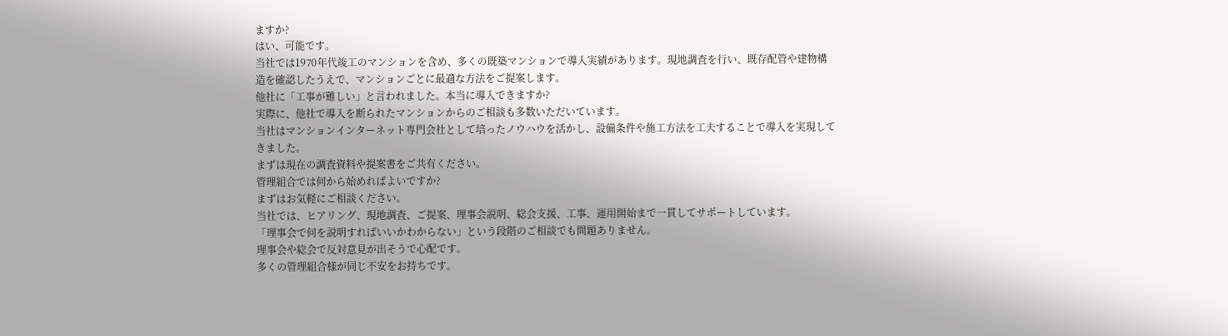ますか?
はい、可能です。
当社では1970年代竣工のマンションを含め、多くの既築マンションで導入実績があります。現地調査を行い、既存配管や建物構造を確認したうえで、マンションごとに最適な方法をご提案します。
他社に「工事が難しい」と言われました。本当に導入できますか?
実際に、他社で導入を断られたマンションからのご相談も多数いただいています。
当社はマンションインターネット専門会社として培ったノウハウを活かし、設備条件や施工方法を工夫することで導入を実現してきました。
まずは現在の調査資料や提案書をご共有ください。
管理組合では何から始めればよいですか?
まずはお気軽にご相談ください。
当社では、ヒアリング、現地調査、ご提案、理事会説明、総会支援、工事、運用開始まで一貫してサポートしています。
「理事会で何を説明すればいいかわからない」という段階のご相談でも問題ありません。
理事会や総会で反対意見が出そうで心配です。
多くの管理組合様が同じ不安をお持ちです。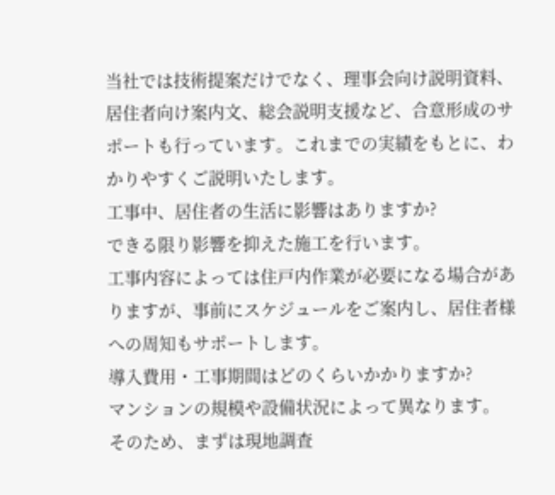当社では技術提案だけでなく、理事会向け説明資料、居住者向け案内文、総会説明支援など、合意形成のサポートも行っています。これまでの実績をもとに、わかりやすくご説明いたします。
工事中、居住者の生活に影響はありますか?
できる限り影響を抑えた施工を行います。
工事内容によっては住戸内作業が必要になる場合がありますが、事前にスケジュールをご案内し、居住者様への周知もサポートします。
導入費用・工事期間はどのくらいかかりますか?
マンションの規模や設備状況によって異なります。
そのため、まずは現地調査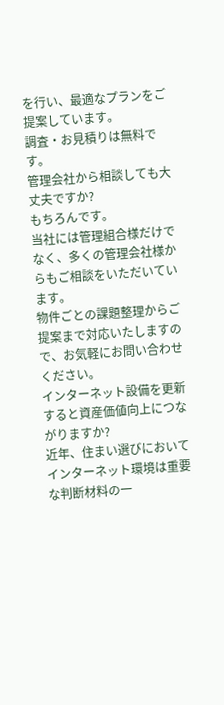を行い、最適なプランをご提案しています。
調査・お見積りは無料です。
管理会社から相談しても大丈夫ですか?
もちろんです。
当社には管理組合様だけでなく、多くの管理会社様からもご相談をいただいています。
物件ごとの課題整理からご提案まで対応いたしますので、お気軽にお問い合わせください。
インターネット設備を更新すると資産価値向上につながりますか?
近年、住まい選びにおいてインターネット環境は重要な判断材料の一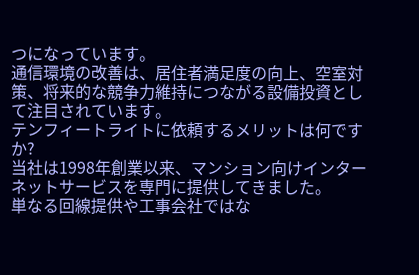つになっています。
通信環境の改善は、居住者満足度の向上、空室対策、将来的な競争力維持につながる設備投資として注目されています。
テンフィートライトに依頼するメリットは何ですか?
当社は1998年創業以来、マンション向けインターネットサービスを専門に提供してきました。
単なる回線提供や工事会社ではな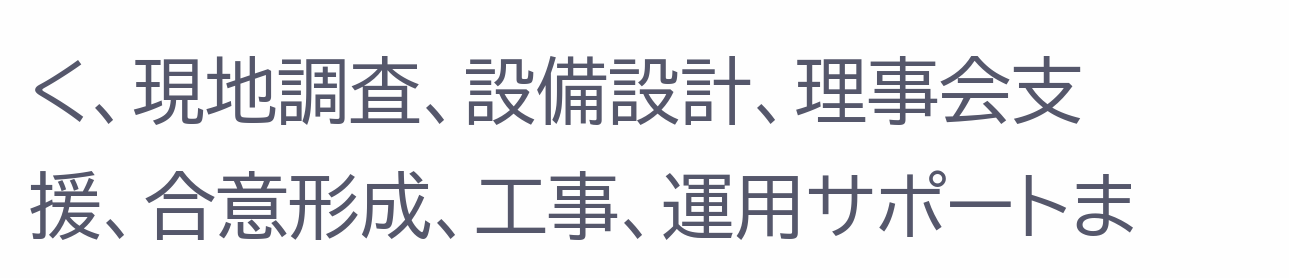く、現地調査、設備設計、理事会支援、合意形成、工事、運用サポートま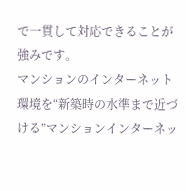で一貫して対応できることが強みです。
マンションのインターネット環境を“新築時の水準まで近づける”マンションインターネッ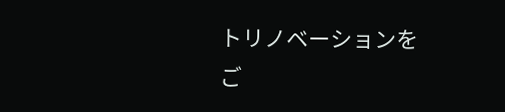トリノベーションをご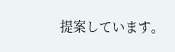提案しています。